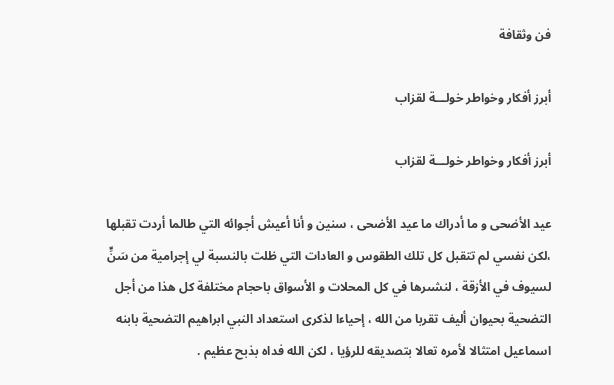فن وثقافة

أبرز أفكار وخواطر خولـــة لقزاب

أبرز أفكار وخواطر خولـــة لقزاب

عيد الأضحى و ما أدراك ما عيد الأضحى ، سنين و أنا أعيش أجوائه التي طالما أردت تقبلها ،لكن نفسي لم تتقبل كل تلك الطقوس و العادات التي ظلت بالنسبة لي إجرامية من سَنٍّ لسيوف في الأزقة ، لنشىرها في كل المحلات و الأسواق باحجام مختلفة كل هذا من أجل التضحية بحيوان أليف تقربا من الله ، إحياءا لذكرى استعداد النبي ابراهيم التضحية بابنه اسماعيل امتثالا لأمره تعالا بتصديقه للرؤيا ، لكن الله فداه بذبح عظيم .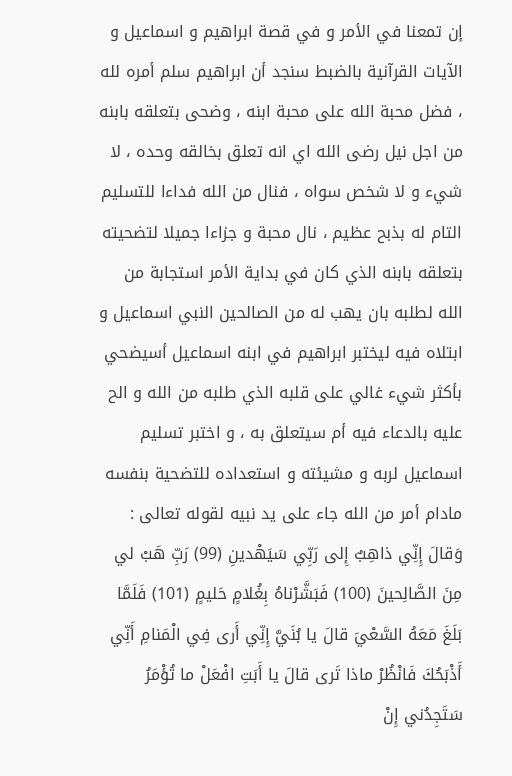إن تمعنا في الأمر و في قصة ابراهيم و اسماعيل و الآيات القرآنية بالضبط سنجد أن ابراهيم سلم أمره لله ، فضل محبة الله على محبة ابنه ، وضحى بتعلقه بابنه من اجل نيل رضى الله اي انه تعلق بخالقه وحده ، لا شيء و لا شخص سواه ، فنال من الله فداءا للتسليم التام له بذبح عظيم ، نال محبة و جزاءا جميلا لتضحيته بتعلقه بابنه الذي كان في بداية الأمر استجابة من الله لطلبه بان يهب له من الصالحين النبي اسماعيل و ابتلاه فيه ليختبر ابراهيم في ابنه اسماعيل أسيضحي بأكثر شيء غالي على قلبه الذي طلبه من الله و الح عليه بالدعاء فيه أم سيتعلق به ، و اختبر تسليم اسماعيل لربه و مشيئته و استعداده للتضحية بنفسه مادام أمر من الله جاء على يد نبيه لقوله تعالى : وَقالَ إِنِّي ذاهِبٌ إِلى رَبِّي سَيَهْدينِ (99) رَبِّ هَبْ لي مِنَ الصَّالِحينَ (100) فَبَشَّرْناهُ بِغُلامٍ حَليمٍ (101) فَلَمَّا بَلَغَ مَعَهُ السَّعْيَ قالَ يا بُنَيَّ إِنِّي أَرى فِي الْمَنامِ أَنِّي أَذْبَحُكَ فَانْظُرْ ماذا تَرى قالَ يا أَبَتِ افْعَلْ ما تُؤْمَرُ سَتَجِدُني إِنْ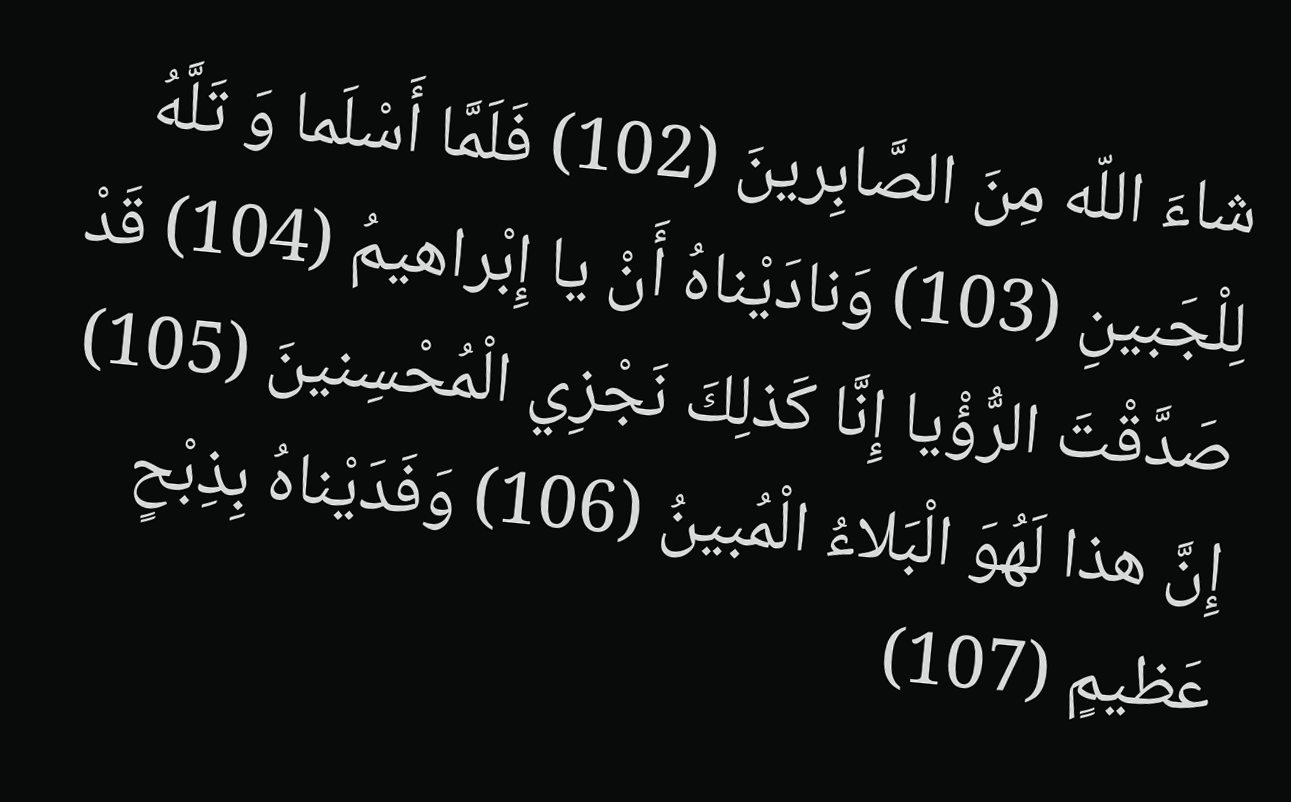شاءَ اللّه مِنَ الصَّابِرينَ (102) فَلَمَّا أَسْلَما وَ تَلَّهُ لِلْجَبينِ (103) وَنادَيْناهُ أَنْ يا إِبْراهيمُ (104) قَدْ صَدَّقْتَ الرُّؤْيا إِنَّا كَذلِكَ نَجْزِي الْمُحْسِنينَ (105) إِنَّ هذا لَهُوَ الْبَلاءُ الْمُبينُ (106) وَفَدَيْناهُ بِذِبْحٍ عَظيمٍ (107)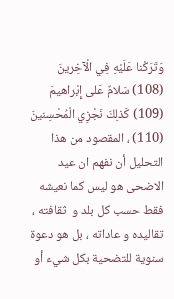وَتَرَكْنا عَلَيْهِ فِي الْآخِرينَ (108) سَلامٌ عَلى إِبْراهيمَ (109) كَذلِكَ نَجْزِي الْمُحْسِنينَ (110) ، المقصود من هذا التحليل أن نفهم ان عيد الاضحى هو ليس كما نعيشه فقط حسب كل بلد و  ثقافته ، تقاليده و عاداته ، بل هو دعوة سنوية للتضحية بكل شيء أو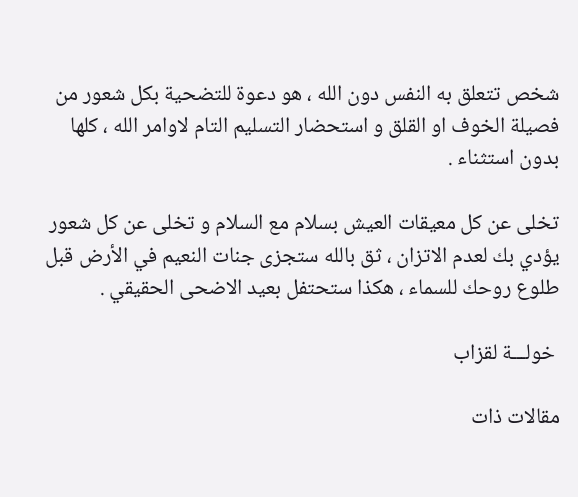شخص تتعلق به النفس دون الله ، هو دعوة للتضحية بكل شعور من فصيلة الخوف او القلق و استحضار التسليم التام لاوامر الله ، كلها بدون استثناء .

تخلى عن كل معيقات العيش بسلام مع السلام و تخلى عن كل شعور يؤدي بك لعدم الاتزان ، ثق بالله ستجزى جنات النعيم في الأرض قبل طلوع روحك للسماء ، هكذا ستحتفل بعيد الاضحى الحقيقي .

 خولـــة لقزاب

مقالات ذات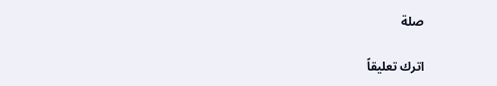صلة

اترك تعليقاً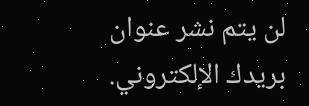لن يتم نشر عنوان بريدك الإلكتروني.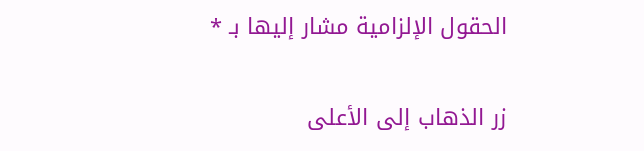الحقول الإلزامية مشار إليها بـ *

زر الذهاب إلى الأعلى